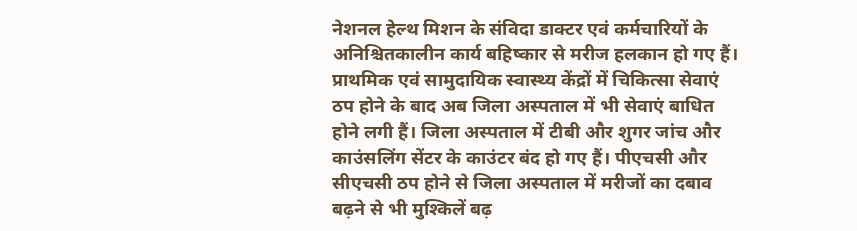नेशनल हेल्थ मिशन के संविदा डाक्टर एवं कर्मचारियों के अनिश्चितकालीन कार्य बहिष्कार से मरीज हलकान हो गए हैं। प्राथमिक एवं सामुदायिक स्वास्थ्य केंद्रों में चिकित्सा सेवाएं ठप होने के बाद अब जिला अस्पताल में भी सेवाएं बाधित होने लगी हैं। जिला अस्पताल में टीबी और शुगर जांच और काउंसलिंग सेंटर के काउंटर बंद हो गए हैं। पीएचसी और सीएचसी ठप होने से जिला अस्पताल में मरीजों का दबाव बढ़ने से भी मुश्किलें बढ़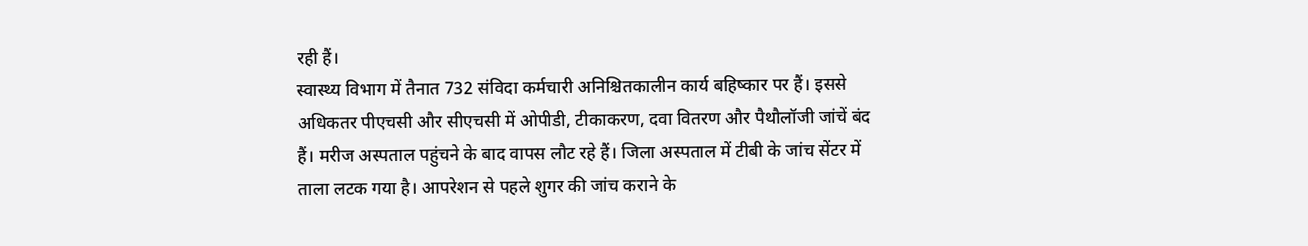रही हैं।
स्वास्थ्य विभाग में तैनात 732 संविदा कर्मचारी अनिश्चितकालीन कार्य बहिष्कार पर हैं। इससे अधिकतर पीएचसी और सीएचसी में ओपीडी, टीकाकरण, दवा वितरण और पैथौलॉजी जांचें बंद हैं। मरीज अस्पताल पहुंचने के बाद वापस लौट रहे हैं। जिला अस्पताल में टीबी के जांच सेंटर में ताला लटक गया है। आपरेशन से पहले शुगर की जांच कराने के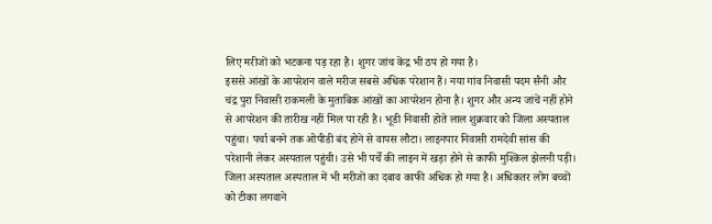लिए मरीजों को भटकना पड़ रहा है। शुगर जांच केंद्र भी ठप हो गया है।
इससे आंखों के आपरेशन वाले मरीज सबसे अधिक परेशान हैं। नया गांव निवासी पदम सैनी और चंद्र पुरा निवासी राकमली के मुताबिक आंखों का आपरेशन होना है। शुगर और अन्य जांचें नहीं होने से आपरेशन की तारीख नहीं मिल पा रही है। भूडी निवासी होते लाल शुक्रवार को जिला अस्पताल पहुंचा। पर्चा बनने तक ओपीडी बंद होने से वापस लौटा। लाइनपार निवासी रामदेवी सांस की परेशानी लेकर अस्पताल पहुंची। उसे भी पर्चे की लाइन में खड़ा होने से काफी मुश्किल झेलनी पड़ी।
जिला अस्पताल अस्पताल में भी मरीजों का दबाव काफी अधिक हो गया है। अधिकतर लोग बच्चों को टीका लगवाने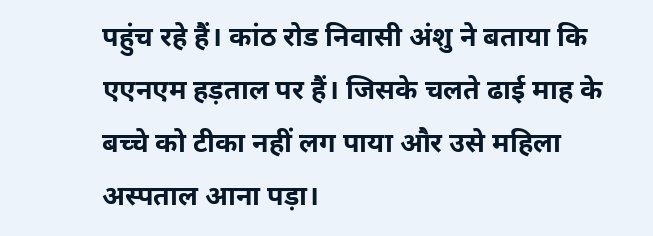पहुंच रहे हैं। कांठ रोड निवासी अंशु ने बताया कि एएनएम हड़ताल पर हैं। जिसके चलते ढाई माह के बच्चे को टीका नहीं लग पाया और उसे महिला अस्पताल आना पड़ा।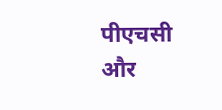पीएचसी और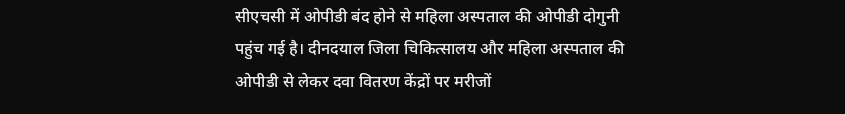सीएचसी में ओपीडी बंद होने से महिला अस्पताल की ओपीडी दोगुनी पहुंच गई है। दीनदयाल जिला चिकित्सालय और महिला अस्पताल की ओपीडी से लेकर दवा वितरण केंद्रों पर मरीजों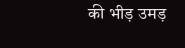की भीड़ उमड़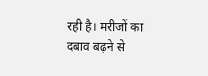रही है। मरीजों का दबाव बढ़ने से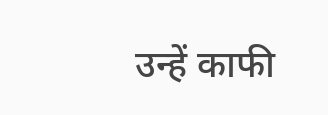उन्हें काफी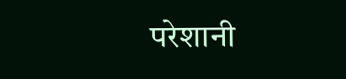परेशानी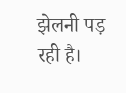झेलनी पड़ रही है।